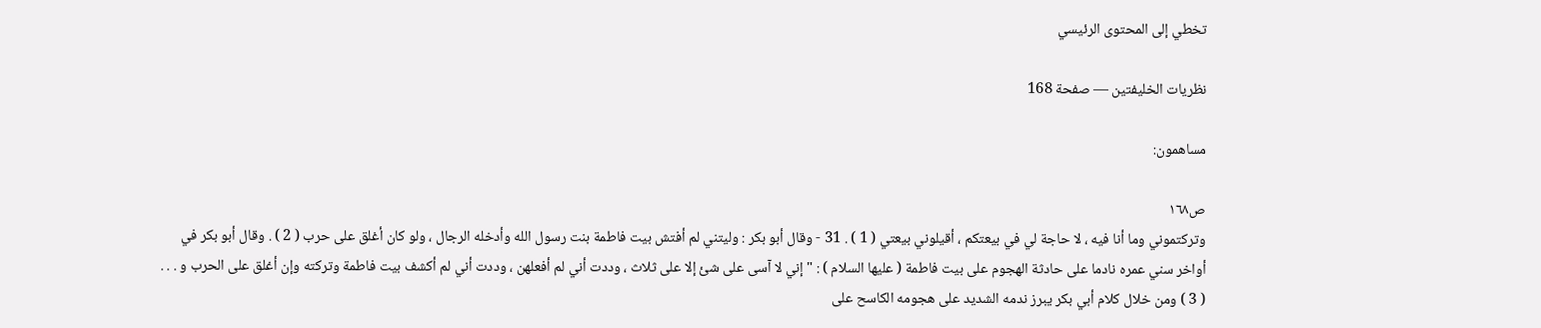تخطي إلى المحتوى الرئيسي

نظريات الخليفتين — صفحة 168

مساهمون:

ص١٦٨
وتركتموني وما أنا فيه ، لا حاجة لي في بيعتكم ، أقيلوني بيعتي ( 1 ) . 31 - وقال أبو بكر : وليتني لم أفتش بيت فاطمة بنت رسول الله وأدخله الرجال ، ولو كان أغلق على حرب ( 2 ) . وقال أبو بكر في أواخر سني عمره نادما على حادثة الهجوم على بيت فاطمة ( عليها السلام ) : " إني لا آسى على شئ إلا على ثلاث ، وددت أني لم أفعلهن ، وددت أني لم أكشف بيت فاطمة وتركته وإن أغلق على الحرب و . . . ( 3 ) ومن خلال كلام أبي بكر يبرز ندمه الشديد على هجومه الكاسح على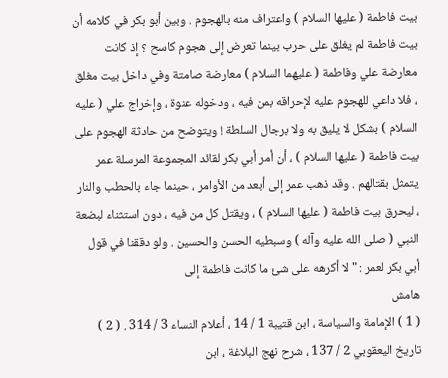بيت فاطمة ( عليها السلام ) واعتراف منه بالهجوم . وبين أبو بكر في كلامه أن بيت فاطمة لم يغلق على حرب بينما تعرض إلى هجوم كاسح ؟ إذ كانت معارضة علي وفاطمة ( عليهما السلام ) معارضة صامتة وفي داخل بيت مغلق ، فلا داعي للهجوم عليه لإحراقه بمن فيه ، ودخوله عنوة ، وإخراج علي ( عليه السلام ) بشكل لا يليق به ولا برجال السلطة ! ويتوضح من حادثة الهجوم على بيت فاطمة ( عليها السلام ) ، أن أمر أبي بكر لقائد المجموعة المرسلة عمر يتمثل بقتالهم . وقد ذهب عمر إلى أبعد من الأوامر ، حينما جاء بالحطب والنار ، ليحرق بيت فاطمة ( عليها السلام ) ، ويقتل كل من فيه ، دون استثناء لبضعة النبي ( صلى الله عليه وآله ) وسبطيه الحسن والحسين . ولو دققنا في قول أبي بكر لعمر : " لا أكرهه على شئ ما كانت فاطمة إلى
هامش
( 1 ) الإمامة والسياسة ، ابن قتيبة 1 / 14 ، أعلام النساء 3 / 314 . ( 2 ) تاريخ اليعقوبي 2 / 137 ، شرح نهج البلاغة ، ابن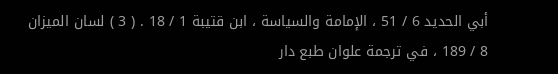أبي الحديد 6 / 51 ، الإمامة والسياسة ، ابن قتيبة 1 / 18 . ( 3 ) لسان الميزان 8 / 189 ، في ترجمة علوان طبع دار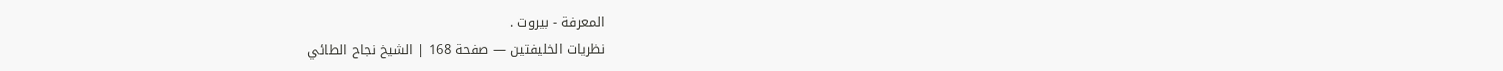المعرفة - بيروت .
نظريات الخليفتين — صفحة 168 | الشيخ نجاح الطائي